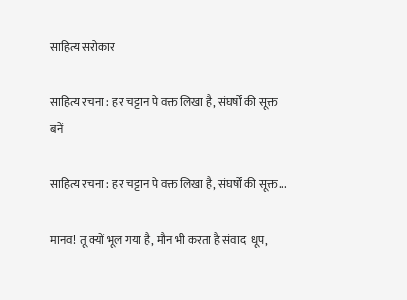साहित्य सरोकार

साहित्य रचना : हर चट्टान पे वक्त लिखा है, संघर्षों की सूक्त बनें

साहित्य रचना : हर चट्टान पे वक्त लिखा है, संघर्षों की सूक्त...

मानव! तू क्यों भूल गया है, मौन भी करता है संवाद  धूप,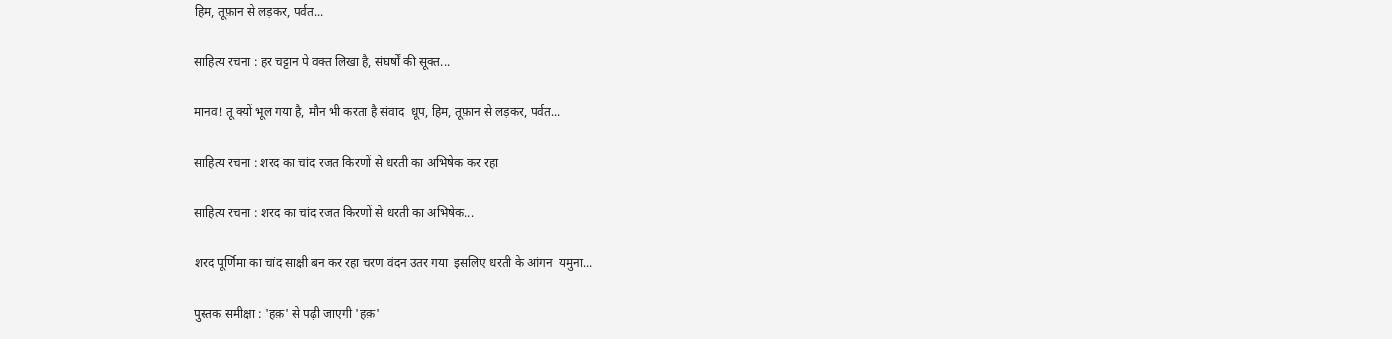हिम, तूफ़ान से लड़कर, पर्वत...

साहित्य रचना : हर चट्टान पे वक्त लिखा है, संघर्षों की सूक्त...

मानव! तू क्यों भूल गया है, मौन भी करता है संवाद  धूप, हिम, तूफ़ान से लड़कर, पर्वत...

साहित्य रचना : शरद का चांद रजत किरणों से धरती का अभिषेक कर रहा

साहित्य रचना : शरद का चांद रजत किरणों से धरती का अभिषेक...

शरद पूर्णिमा का चांद साक्षी बन कर रहा चरण वंदन उतर गया  इसलिए धरती के आंगन  यमुना...

पुस्तक समीक्षा : 'हक़' से पढ़ी जाएगी 'हक़'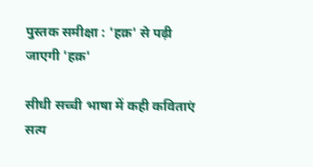पुस्तक समीक्षा : 'हक़' से पढ़ी जाएगी 'हक़'

सीधी सच्ची भाषा में कही कविताएं सत्य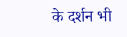के दर्शन भी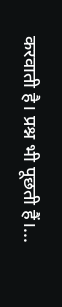करवाती है। प्रश्न भी पूछती हैं।...